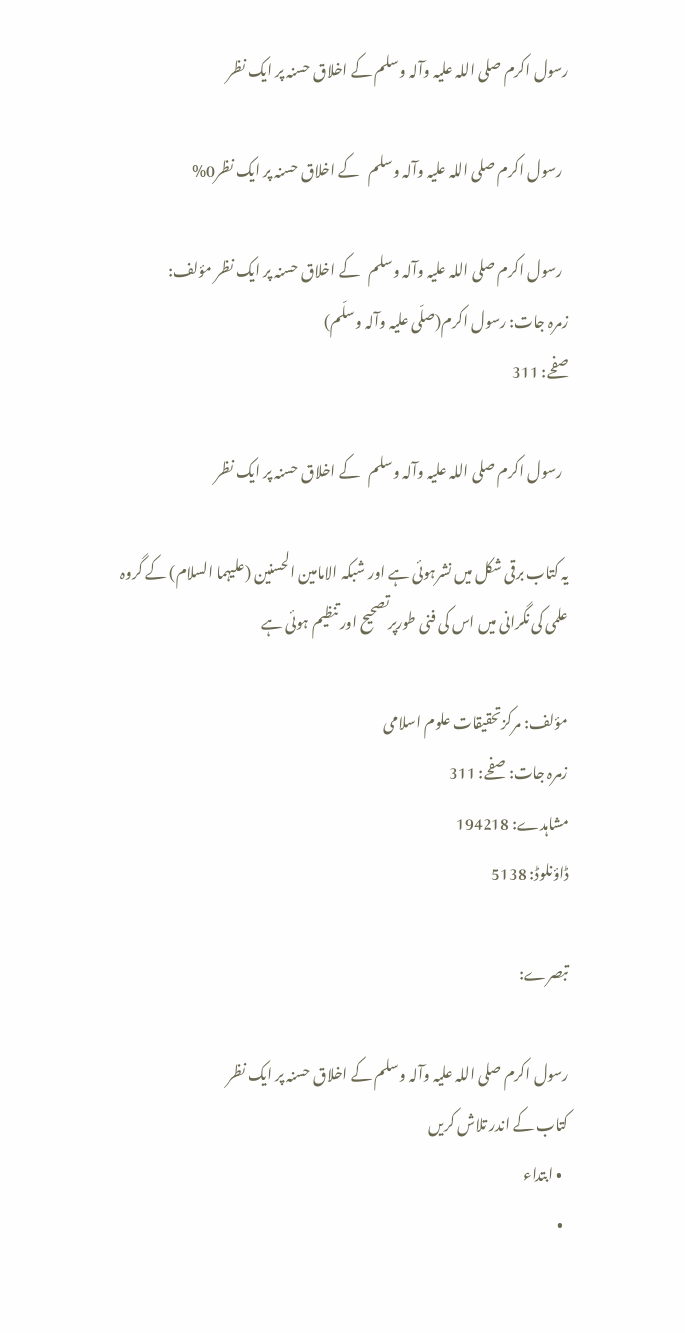رسول اکرم صلی اللہ علیہ وآلہ وسلم کے اخلاق حسنہ پر ایک نظر

  رسول اکرم صلی اللہ علیہ وآلہ وسلم   کے اخلاق حسنہ پر ایک نظر0%

  رسول اکرم صلی اللہ علیہ وآلہ وسلم   کے اخلاق حسنہ پر ایک نظر مؤلف:
زمرہ جات: رسول اکرم(صلّی علیہ وآلہ وسلّم)
صفحے: 311

  رسول اکرم صلی اللہ علیہ وآلہ وسلم   کے اخلاق حسنہ پر ایک نظر

یہ کتاب برقی شکل میں نشرہوئی ہے اور شبکہ الامامین الحسنین (علیہما السلام) کے گروہ علمی کی نگرانی میں اس کی فنی طورپرتصحیح اور تنظیم ہوئی ہے

مؤلف: مرکزتحقیقات علوم اسلامی
زمرہ جات: صفحے: 311
مشاہدے: 194218
ڈاؤنلوڈ: 5138

تبصرے:

رسول اکرم صلی اللہ علیہ وآلہ وسلم کے اخلاق حسنہ پر ایک نظر
کتاب کے اندر تلاش کریں
  • ابتداء
  •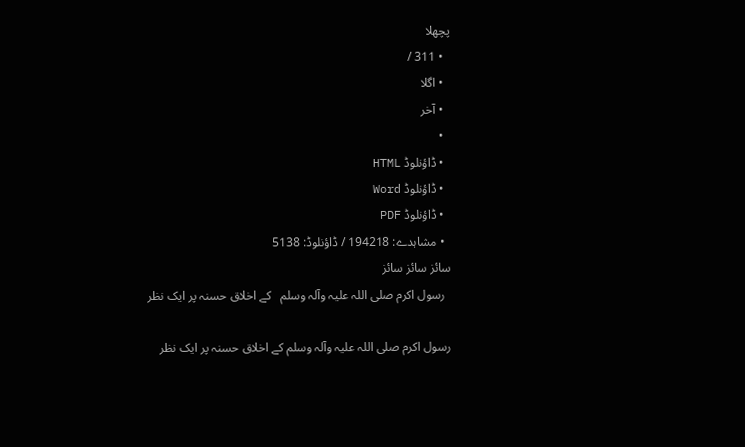پچھلا
  • 311 /
  • اگلا
  • آخر
  •
  • ڈاؤنلوڈ HTML
  • ڈاؤنلوڈ Word
  • ڈاؤنلوڈ PDF
  • مشاہدے: 194218 / ڈاؤنلوڈ: 5138
سائز سائز سائز
  رسول اکرم صلی اللہ علیہ وآلہ وسلم   کے اخلاق حسنہ پر ایک نظر

رسول اکرم صلی اللہ علیہ وآلہ وسلم کے اخلاق حسنہ پر ایک نظر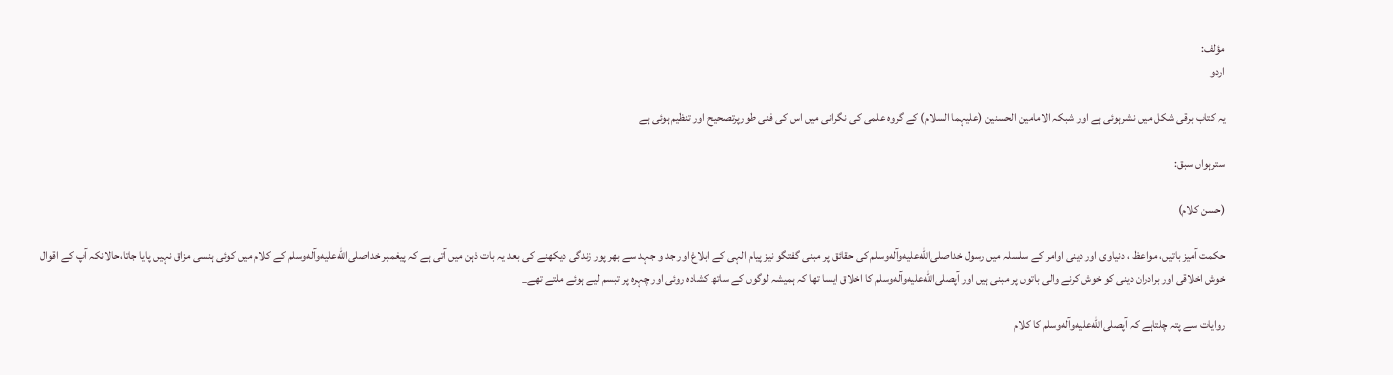مؤلف:
اردو

یہ کتاب برقی شکل میں نشرہوئی ہے اور شبکہ الامامین الحسنین (علیہما السلام) کے گروہ علمی کی نگرانی میں اس کی فنی طورپرتصحیح اور تنظیم ہوئی ہے

سترہواں سبق:

(حسن کلام)

حکمت آمیز باتیں، مواعظ ، دنیاوی اور دینی اوامر کے سلسلہ میں رسول خداصلى‌الله‌عليه‌وآله‌وسلم کی حقائق پر مبنی گفتگو نیز پیام الہی کے ابلاغ اور جد و جہد سے بھر پور زندگی دیکھنے کی بعد یہ بات ذہن میں آتی ہے کہ پیغمبر خداصلى‌الله‌عليه‌وآله‌وسلم کے کلام میں کوئی ہنسی مزاق نہیں پایا جاتا،حالانکہ آپ کے اقوال خوش اخلاقی اور برادران دینی کو خوش کرنے والی باتوں پر مبنی ہیں اور آپصلى‌الله‌عليه‌وآله‌وسلم کا اخلاق ایسا تھا کہ ہمیشہ لوگوں کے ساتھ کشادہ روئی اور چہرہ پر تبسم لیے ہوئے ملتے تھے_

روایات سے پتہ چلتاہے کہ آپصلى‌الله‌عليه‌وآله‌وسلم کا کلام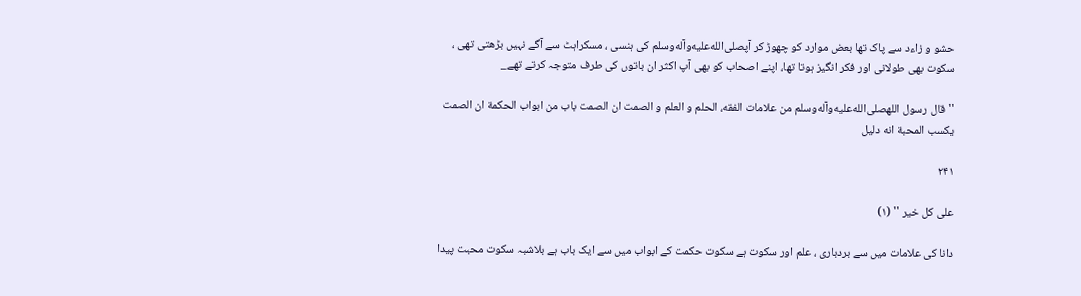حشو و زاءد سے پاک تھا بعض موارد کو چھوڑ کر آپصلى‌الله‌عليه‌وآله‌وسلم کی ہنسی ، مسکراہٹ سے آگے نہیں بڑھتی تھی ، سکوت بھی طولانی اور فکر انگیز ہوتا تھا، اپنے اصحاب کو بھی آپ اکثر ان باتوں کی طرف متوجہ کرتے تھے_

''قال رسول اللهصلى‌الله‌عليه‌وآله‌وسلم من علامات الفقه، الحلم و العلم و الصمت ان الصمت باب من ابواب الحکمة ان الصمت یکسب المحبة انه دلیل

۲۴۱

علی کل خیر '' (۱)

دانا کی علامات میں سے بردباری ، علم اور سکوت ہے سکوت حکمت کے ابواب میں سے ایک باب ہے بلاشبہ سکوت محبت پیدا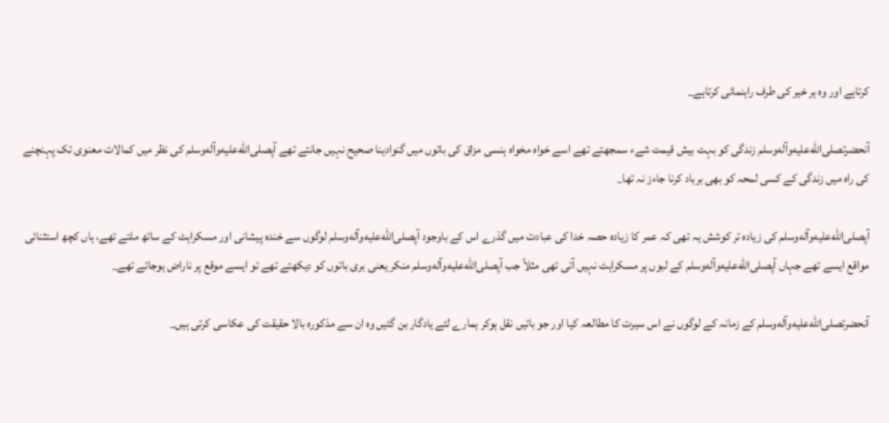کرتاہے اور وہ ہر خیر کی طرف راہنمائی کرتاہے_

آنحضرتصلى‌الله‌عليه‌وآله‌وسلم زندگی کو بہت بیش قیمت شےء سمجھتے تھے اسے خواہ مخواہ ہنسی مزاق کی باتوں میں گنوادینا صحیح نہیں جانتے تھے آپصلى‌الله‌عليه‌وآله‌وسلم کی نظر میں کمالات معنوی تک پہنچنے کی راہ میں زندگی کے کسی لمحہ کو بھی برباد کرنا جاءز نہ تھا_

آپصلى‌الله‌عليه‌وآله‌وسلم کی زیادہ تر کوشش یہ تھی کہ عمر کا زیادہ حصہ خدا کی عبادت میں گذرے اس کے باوجود آپصلى‌الله‌عليه‌وآله‌وسلم لوگوں سے خندہ پیشانی اور مسکراہٹ کے ساتھ ملتے تھے، ہاں کچھ استثنائی مواقع ایسے تھے جہاں آپصلى‌الله‌عليه‌وآله‌وسلم کے لبوں پر مسکراہٹ نہیں آتی تھی مثلاً جب آپصلى‌الله‌عليه‌وآله‌وسلم منکر یعنی بری باتوں کو دیکھتے تھے تو ایسے موقع پر ناراض ہوجاتے تھے_

آنحضرتصلى‌الله‌عليه‌وآله‌وسلم کے زمانہ کے لوگوں نے اس سیرت کا مطالعہ کیا اور جو باتیں نقل ہوکر ہمارے لئے یادگار بن گئیں وہ ان سے مذکورہ بالا حقیقت کی عکاسی کرتی ہیں_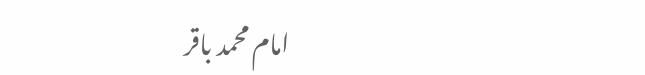امام محمد باقر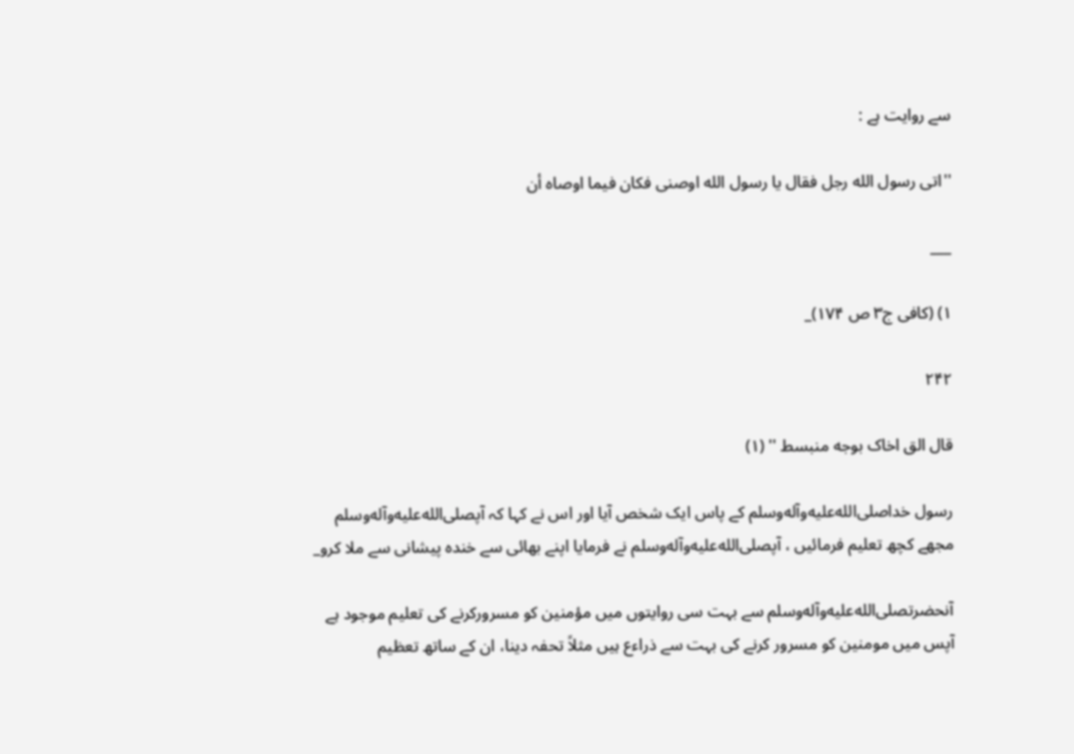سے روایت ہے :

''اتی رسول الله رجل فقال یا رسول الله اوصنی فکان فیما اوصاه أن

___

۱) (کافی ج۳ ص ۱۷۴)_

۲۴۲

قال الق اخاک بوجه منبسط '' (۱)

رسول خداصلى‌الله‌عليه‌وآله‌وسلم کے پاس ایک شخص آیا اور اس نے کہا کہ آپصلى‌الله‌عليه‌وآله‌وسلم مجھے کچھ تعلیم فرمائیں ، آپصلى‌الله‌عليه‌وآله‌وسلم نے فرمایا اپنے بھائی سے خندہ پیشانی سے ملا کرو_

آنحضرتصلى‌الله‌عليه‌وآله‌وسلم سے بہت سی روایتوں میں مؤمنین کو مسرورکرنے کی تعلیم موجود ہے آپس میں مومنین کو مسرور کرنے کی بہت سے ذراءع ہیں مثلاً تحفہ دینا، ان کے ساتھ تعظیم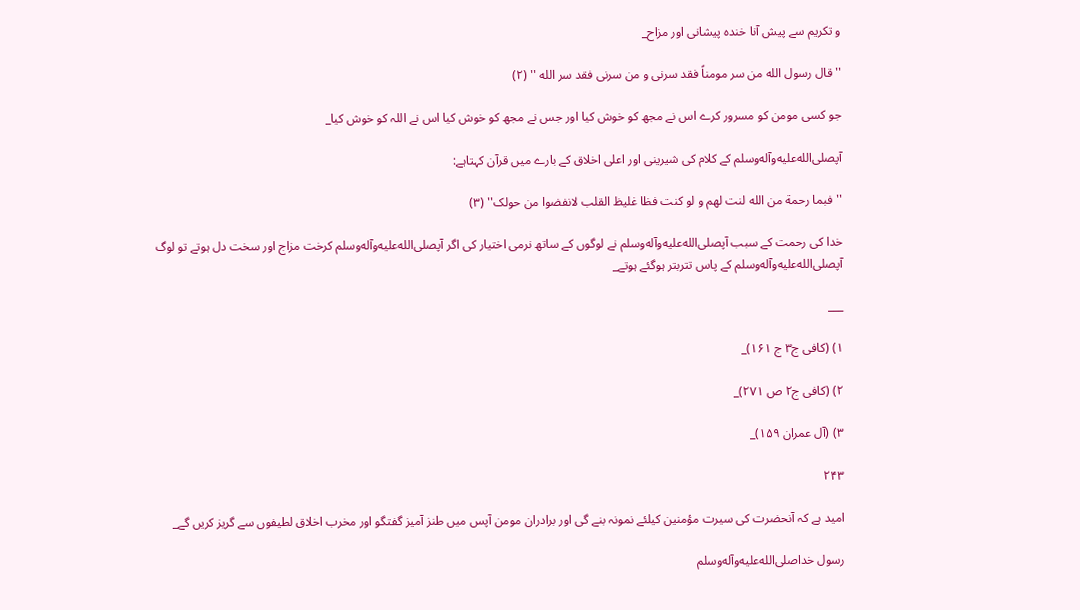و تکریم سے پیش آنا خندہ پیشانی اور مزاح_

''قال رسول الله من سر مومناً فقد سرنی و من سرنی فقد سر الله '' (۲)

جو کسی مومن کو مسرور کرے اس نے مجھ کو خوش کیا اور جس نے مجھ کو خوش کیا اس نے اللہ کو خوش کیا_

آپصلى‌الله‌عليه‌وآله‌وسلم کے کلام کی شیرینی اور اعلی اخلاق کے بارے میں قرآن کہتاہے:

''فبما رحمة من الله لنت لهم و لو کنت فظا غلیظ القلب لانفضوا من حولک'' (۳)

خدا کی رحمت کے سبب آپصلى‌الله‌عليه‌وآله‌وسلم نے لوگوں کے ساتھ نرمی اختیار کی اگر آپصلى‌الله‌عليه‌وآله‌وسلم کرخت مزاج اور سخت دل ہوتے تو لوگ آپصلى‌الله‌عليه‌وآله‌وسلم کے پاس تتربتر ہوگئے ہوتے_

___

۱) (کافی ج۳ ج ۱۶۱)_

۲) (کافی ج۲ ص ۲۷۱)_

۳) (آل عمران ۱۵۹)_

۲۴۳

امید ہے کہ آنحضرت کی سیرت مؤمنین کیلئے نمونہ بنے گی اور برادران مومن آپس میں طنز آمیز گفتگو اور مخرب اخلاق لطیفوں سے گریز کریں گے_

رسول خداصلى‌الله‌عليه‌وآله‌وسلم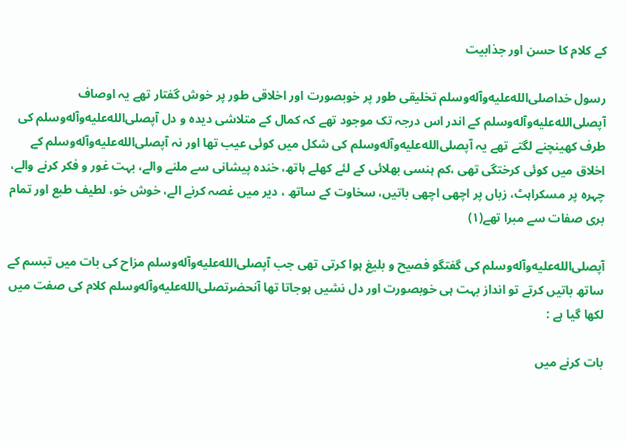کے کلام کا حسن اور جذابیت

رسول خداصلى‌الله‌عليه‌وآله‌وسلم تخلیقی طور پر خوبصورت اور اخلاقی طور پر خوش گفتار تھے یہ اوصاف آپصلى‌الله‌عليه‌وآله‌وسلم کے اندر اس درجہ تک موجود تھے کہ کمال کے متلاشی دیدہ و دل آپصلى‌الله‌عليه‌وآله‌وسلم کی طرف کھینچنے لگتے تھے یہ آپصلى‌الله‌عليه‌وآله‌وسلم کی شکل میں کوئی عیب تھا اور نہ آپصلى‌الله‌عليه‌وآله‌وسلم کے اخلاق میں کوئی کرختگی تھی ،کم ہنسی بھلائی کے لئے کھلے ہاتھ، خندہ پیشانی سے ملنے والے، بہت غور و فکر کرنے والے، چہرہ پر مسکراہٹ، زباں پر اچھی اچھی باتیں، سخاوت کے ساتھ ، دیر میں غصہ کرنے الے، خوش خو، لطیف طبع اور تمام بری صفات سے مبرا تھے(۱)

آپصلى‌الله‌عليه‌وآله‌وسلم کی گفتگو فصیح و بلیغ ہوا کرتی تھی جب آپصلى‌الله‌عليه‌وآله‌وسلم مزاح کی بات میں تبسم کے ساتھ باتیں کرتے تو انداز بہت ہی خوبصورت اور دل نشیں ہوجاتا تھا آنحضرتصلى‌الله‌عليه‌وآله‌وسلم کلام کی صفت میں لکھا گیا ہے :

بات کرنے میں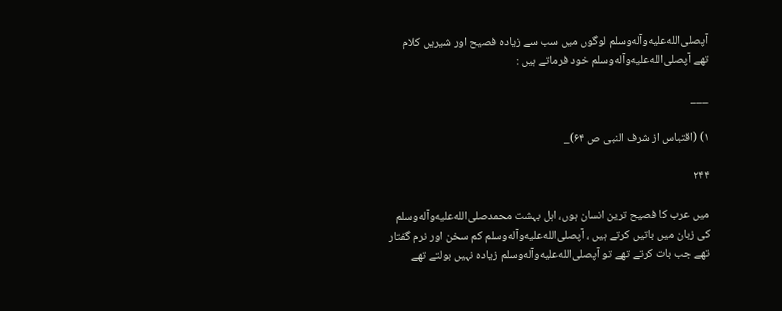آپصلى‌الله‌عليه‌وآله‌وسلم لوگوں میں سب سے زیادہ فصیح اور شیریں کلام تھے آپصلى‌الله‌عليه‌وآله‌وسلم خود فرماتے ہیں :

___

۱) (اقتباس از شرف النبی ص ۶۴)_

۲۴۴

میں عرب کا فصیح ترین انسان ہوں، اہل بہشت محمدصلى‌الله‌عليه‌وآله‌وسلم کی زبان میں باتیں کرتے ہیں ، آپصلى‌الله‌عليه‌وآله‌وسلم کم سخن اور نرم گفتار تھے جب بات کرتے تھے تو آپصلى‌الله‌عليه‌وآله‌وسلم زیادہ نہیں بولتے تھے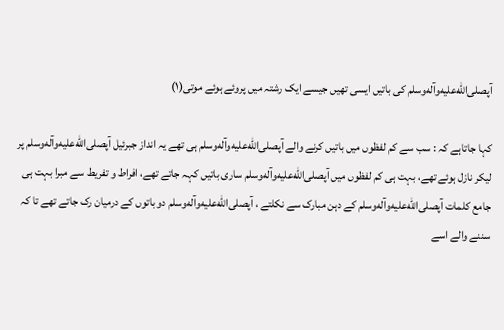آپصلى‌الله‌عليه‌وآله‌وسلم کی باتیں ایسی تھیں جیسے ایک رشتہ میں پروئے ہوئے موتی(۱)

کہا جاتاہے کہ : سب سے کم لفظوں میں باتیں کرنے والے آپصلى‌الله‌عليه‌وآله‌وسلم ہی تھے یہ انداز جبرئیل آپصلى‌الله‌عليه‌وآله‌وسلم پر لیکر نازل ہوئے تھے، بہت ہی کم لفظوں میں آپصلى‌الله‌عليه‌وآله‌وسلم ساری باتیں کہہ جاتے تھے، افراط و تفریط سے مبرا بہت ہی جامع کلمات آپصلى‌الله‌عليه‌وآله‌وسلم کے دہن مبارک سے نکلتے ، آپصلى‌الله‌عليه‌وآله‌وسلم دو باتوں کے درمیان رک جاتے تھے تا کہ سننے والے اسے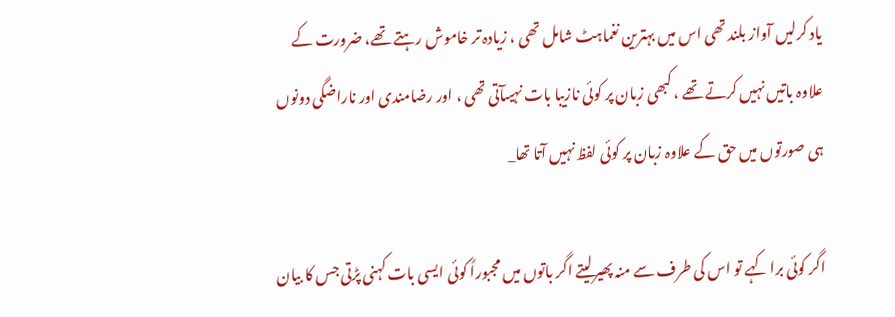یاد کرلیں آواز بلند تھی اس میں بہترین نغماہٹ شامل تھی ، زیادہ تر خاموش رہتے تھے، ضرورت کے علاوہ باتیں نہیں کرتے تھے ، کبھی زبان پر کوئی نازیبا بات نہیںآتی تھی ، اور رضامندی اور ناراضگی دونوں ہی صورتوں میں حق کے علاوہ زبان پر کوئی لفظ نہیں آتا تھا_

اگر کوئی برا کہے تو اس کی طرف سے منہ پھیرلیتے اگر باتوں میں مجبوراً کوئی ایسی بات کہنی پڑتی جس کا بیان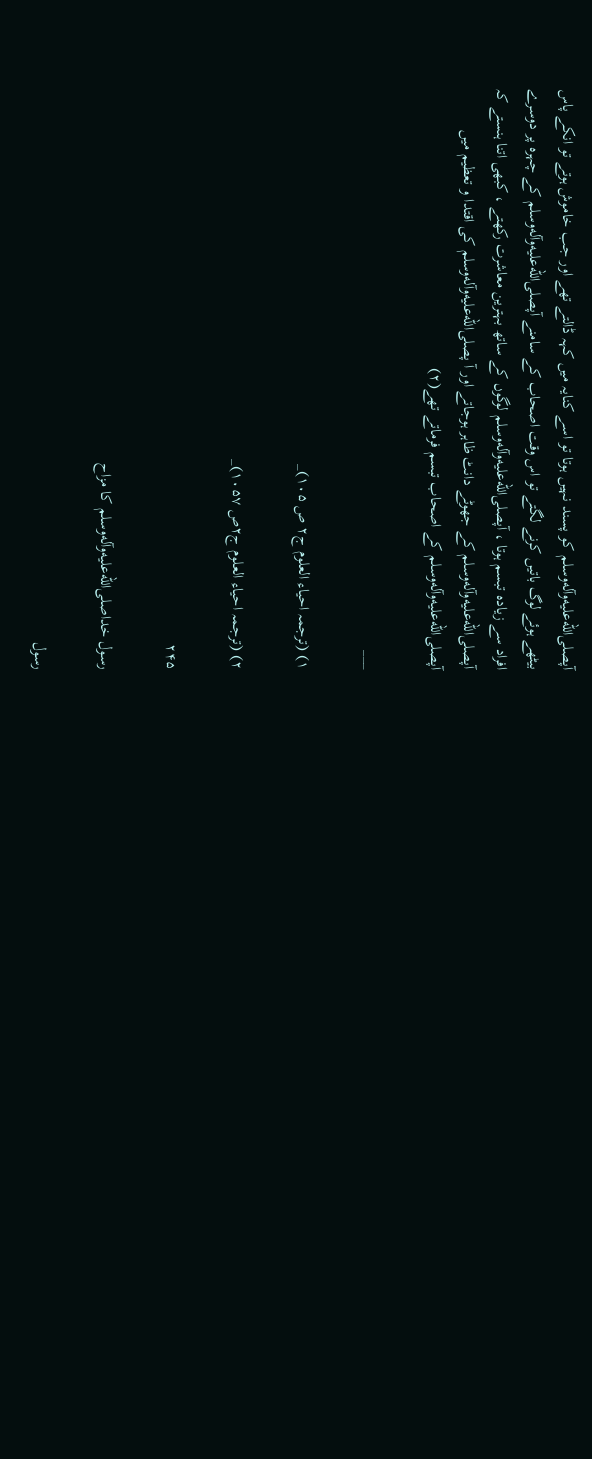آپصلى‌الله‌عليه‌وآله‌وسلم کو پسند نہیں ہوتا تو اسے کنایہ میں کہہ ڈالتے تھے اور جب خاموش ہوتے تو انکے پاس بیٹھے ہوئے لوگ باتیں کرنے لگتے تو اس وقت اصحاب کے سامنے آپصلى‌الله‌عليه‌وآله‌وسلم کے چہرہ پر دوسرے افراد سے زیادہ تبسم ہوتا ، آپصلى‌الله‌عليه‌وآله‌وسلم لوگوں کے ساتھ بہترین معاشرت رکھتے ، کبھی اتنا ہنستے کہ آپصلى‌الله‌عليه‌وآله‌وسلم کے جھوٹے دانٹ ظاہر ہوجاتے اور آ پصلى‌الله‌عليه‌وآله‌وسلم کی اقتدا و تعظیم میں آپصلى‌الله‌عليه‌وآله‌وسلم کے اصحاب تبسم فرماتے تھے(۲)

___

۱) (ترجمہ احیاء العلوم ج۲ ص ۱۰۵)_

۲) (ترجمہ احیاء العلوم ج۲ص ۱۰۵۷)_

۲۴۵

رسول خداصلى‌الله‌عليه‌وآله‌وسلم کا مزاح

رسول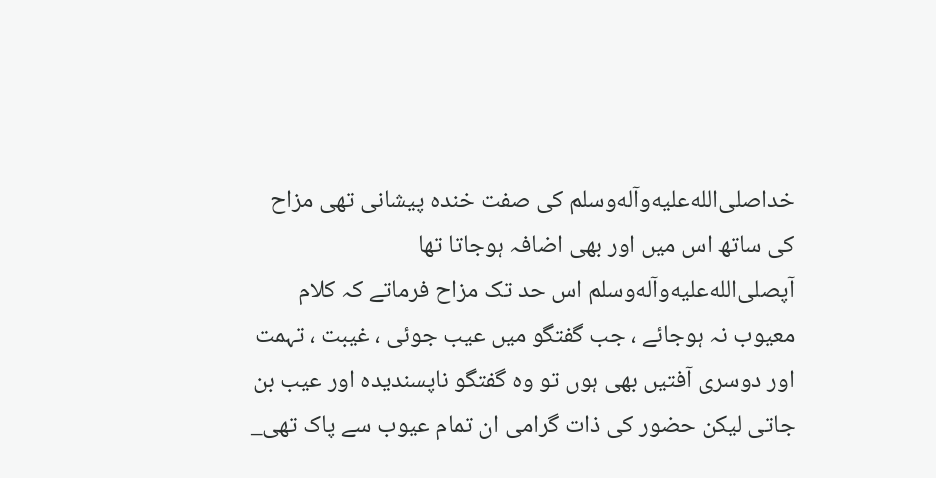خداصلى‌الله‌عليه‌وآله‌وسلم کی صفت خندہ پیشانی تھی مزاح کی ساتھ اس میں اور بھی اضافہ ہوجاتا تھا آپصلى‌الله‌عليه‌وآله‌وسلم اس حد تک مزاح فرماتے کہ کلام معیوب نہ ہوجائے ، جب گفتگو میں عیب جوئی ، غیبت ، تہمت اور دوسری آفتیں بھی ہوں تو وہ گفتگو ناپسندیدہ اور عیب بن جاتی لیکن حضور کی ذات گرامی ان تمام عیوب سے پاک تھی_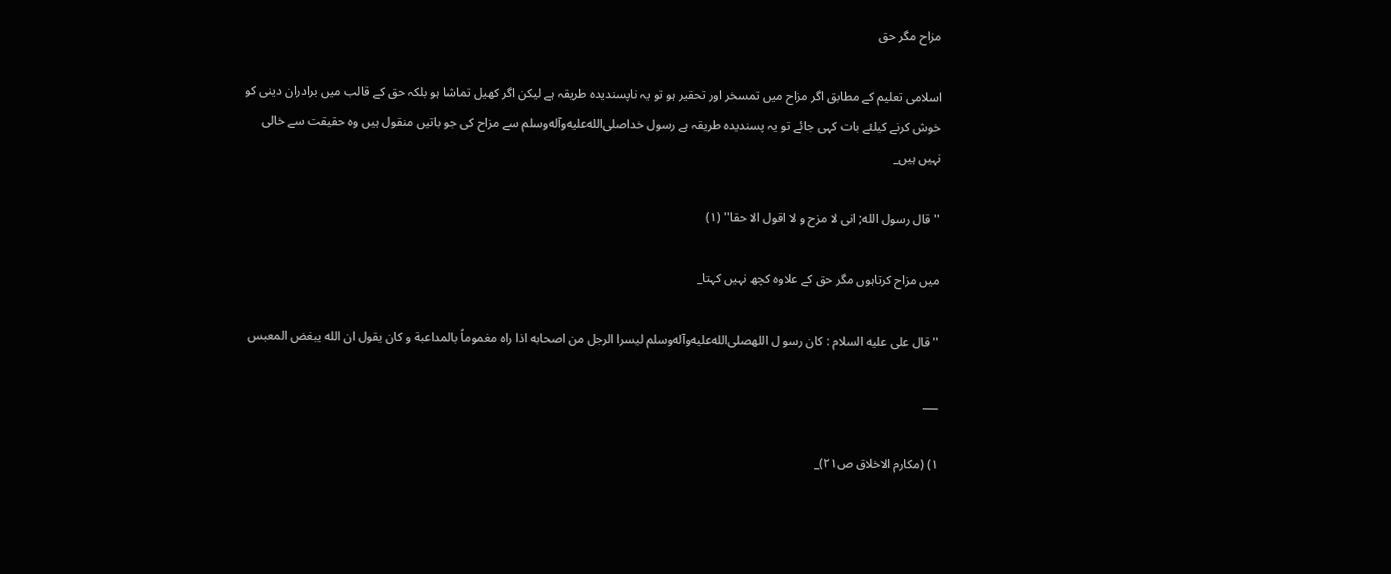مزاح مگر حق

اسلامی تعلیم کے مطابق اگر مزاح میں تمسخر اور تحقیر ہو تو یہ ناپسندیدہ طریقہ ہے لیکن اگر کھیل تماشا ہو بلکہ حق کے قالب میں برادران دینی کو خوش کرنے کیلئے بات کہی جائے تو یہ پسندیدہ طریقہ ہے رسول خداصلى‌الله‌عليه‌وآله‌وسلم سے مزاح کی جو باتیں منقول ہیں وہ حقیقت سے خالی نہیں ہیں_

''قال رسول الله; انی لا مزح و لا اقول الا حقا'' (۱)

میں مزاح کرتاہوں مگر حق کے علاوہ کچھ نہیں کہتا_

''قال علی علیه السلام : کان رسو ل اللهصلى‌الله‌عليه‌وآله‌وسلم لیسرا الرجل من اصحابه اذا راه مغموماً بالمداعبة و کان یقول ان الله یبغض المعبس

___

۱) (مکارم الاخلاق ص۲۱)_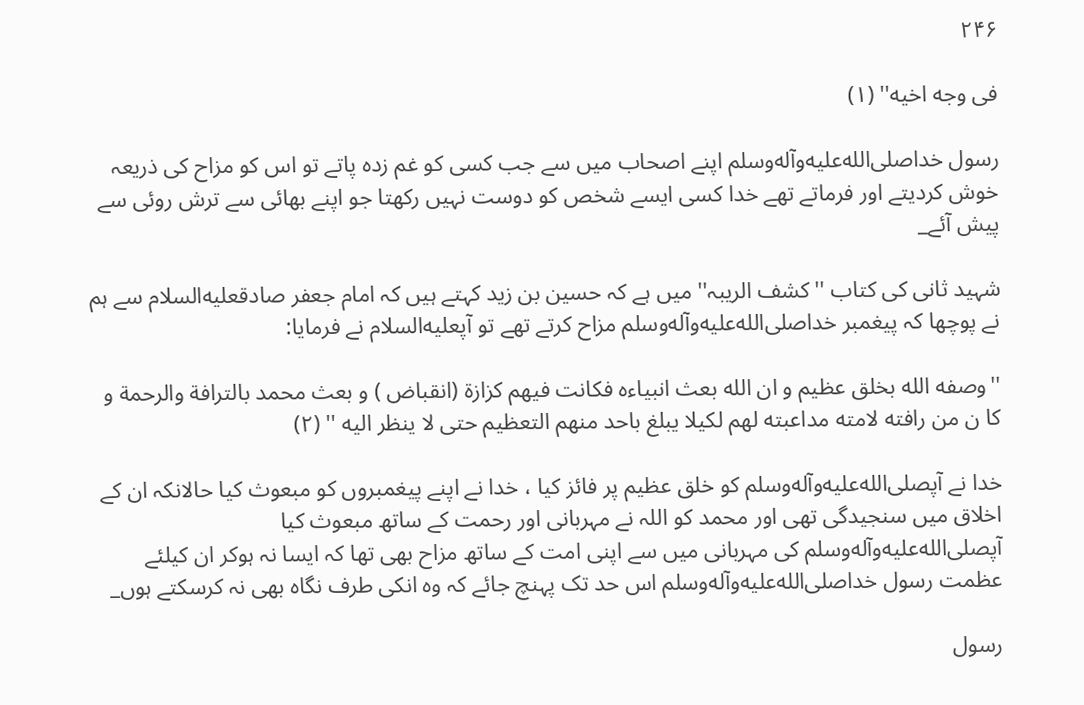۲۴۶

فی وجه اخیه'' (۱)

رسول خداصلى‌الله‌عليه‌وآله‌وسلم اپنے اصحاب میں سے جب کسی کو غم زدہ پاتے تو اس کو مزاح کی ذریعہ خوش کردیتے اور فرماتے تھے خدا کسی ایسے شخص کو دوست نہیں رکھتا جو اپنے بھائی سے ترش روئی سے پیش آئے_

شہید ثانی کی کتاب '' کشف الریبہ'' میں ہے کہ حسین بن زید کہتے ہیں کہ امام جعفر صادقعليه‌السلام سے ہم نے پوچھا کہ پیغمبر خداصلى‌الله‌عليه‌وآله‌وسلم مزاح کرتے تھے تو آپعليه‌السلام نے فرمایا:

''وصفه الله بخلق عظیم و ان الله بعث انبیاءه فکانت فیهم کزازة (انقباض ) و بعث محمد بالترافة والرحمة و کا ن من رافته لامته مداعبته لهم لکیلا یبلغ باحد منهم التعظیم حتی لا ینظر الیه '' (۲)

خدا نے آپصلى‌الله‌عليه‌وآله‌وسلم کو خلق عظیم پر فائز کیا ، خدا نے اپنے پیغمبروں کو مبعوث کیا حالانکہ ان کے اخلاق میں سنجیدگی تھی اور محمد کو اللہ نے مہربانی اور رحمت کے ساتھ مبعوث کیا آپصلى‌الله‌عليه‌وآله‌وسلم کی مہربانی میں سے اپنی امت کے ساتھ مزاح بھی تھا کہ ایسا نہ ہوکر ان کیلئے عظمت رسول خداصلى‌الله‌عليه‌وآله‌وسلم اس حد تک پہنچ جائے کہ وہ انکی طرف نگاہ بھی نہ کرسکتے ہوں_

رسول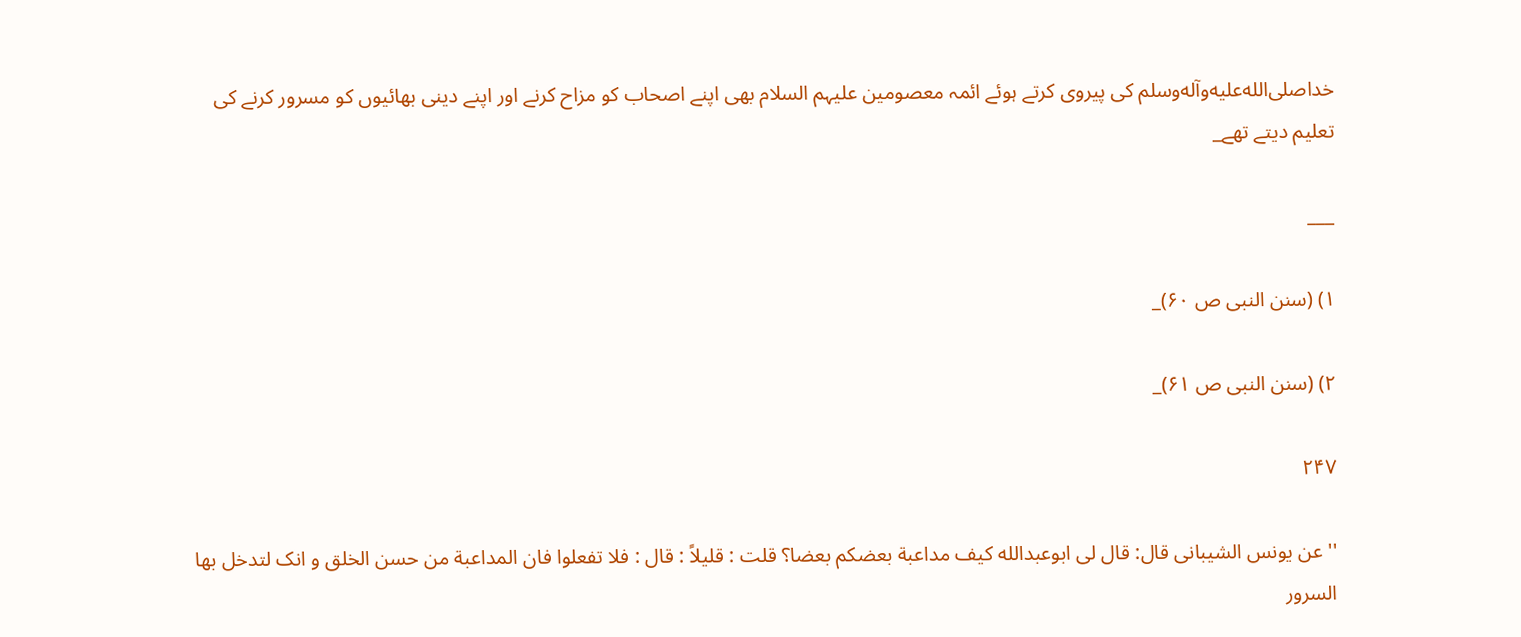خداصلى‌الله‌عليه‌وآله‌وسلم کی پیروی کرتے ہوئے ائمہ معصومین علیہم السلام بھی اپنے اصحاب کو مزاح کرنے اور اپنے دینی بھائیوں کو مسرور کرنے کی تعلیم دیتے تھے_

___

۱) (سنن النبی ص ۶۰)_

۲) (سنن النبی ص ۶۱)_

۲۴۷

''عن یونس الشیبانی قال: قال لی ابوعبدالله کیف مداعبة بعضکم بعضا؟ قلت : قلیلاً : قال : فلا تفعلوا فان المداعبة من حسن الخلق و انک لتدخل بها السرور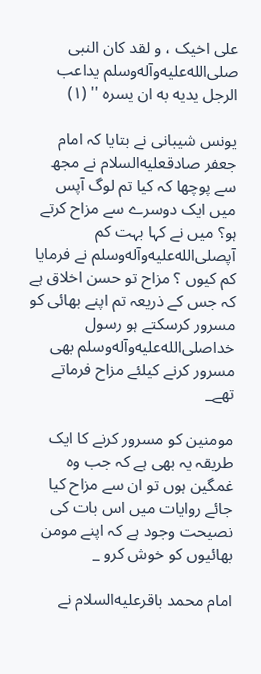علی اخیک ، و لقد کان النبی صلى‌الله‌عليه‌وآله‌وسلم یداعب الرجل یدیه به ان یسره '' (۱)

یونس شیبانی نے بتایا کہ امام جعفر صادقعليه‌السلام نے مجھ سے پوچھا کہ کیا تم لوگ آپس میں ایک دوسرے سے مزاح کرتے ہو؟ میں نے کہا بہت کم آپصلى‌الله‌عليه‌وآله‌وسلم نے فرمایا کم کیوں ؟ مزاح تو حسن اخلاق ہے کہ جس کے ذریعہ تم اپنے بھائی کو مسرور کرسکتے ہو رسول خداصلى‌الله‌عليه‌وآله‌وسلم بھی مسرور کرنے کیلئے مزاح فرماتے تھے_

مومنین کو مسرور کرنے کا ایک طریقہ یہ بھی ہے کہ جب وہ غمگین ہوں تو ان سے مزاح کیا جائے روایات میں اس بات کی نصیحت وجود ہے کہ اپنے مومن بھائیوں کو خوش کرو _

امام محمد باقرعليه‌السلام نے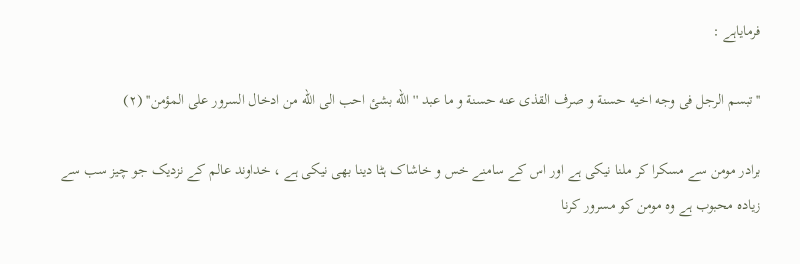فرمایاہے :

''تبسم الرجل فی وجه اخیه حسنة و صرف القذی عنه حسنة و ما عبد ''الله بشئ احب الی الله من ادخال السرور علی المؤمن'' (۲)

برادر مومن سے مسکرا کر ملنا نیکی ہے اور اس کے سامنے خس و خاشاک ہٹا دینا بھی نیکی ہے ، خداوند عالم کے نزدیک جو چیز سب سے زیادہ محبوب ہے وہ مومن کو مسرور کرنا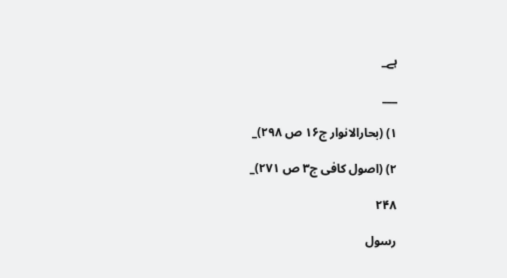ہے_

___

۱) (بحارالانوار ج۱۶ ص ۲۹۸)_

۲) (اصول کافی ج۳ ص ۲۷۱)_

۲۴۸

رسول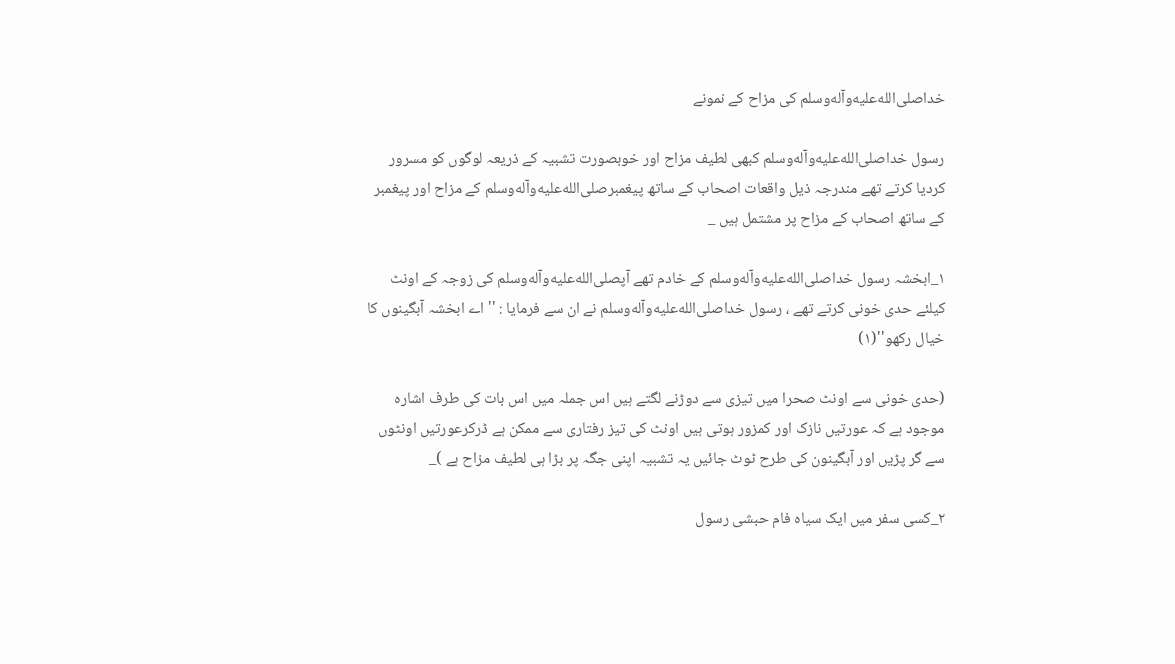خداصلى‌الله‌عليه‌وآله‌وسلم کی مزاح کے نمونے

رسول خداصلى‌الله‌عليه‌وآله‌وسلم کبھی لطیف مزاح اور خوبصورت تشبیہ کے ذریعہ لوگوں کو مسرور کردیا کرتے تھے مندرجہ ذیل واقعات اصحاب کے ساتھ پیغمبرصلى‌الله‌عليه‌وآله‌وسلم کے مزاح اور پیغمبر کے ساتھ اصحاب کے مزاح پر مشتمل ہیں _

۱_ابخشہ رسول خداصلى‌الله‌عليه‌وآله‌وسلم کے خادم تھے آپصلى‌الله‌عليه‌وآله‌وسلم کی زوجہ کے اونٹ کیلئے حدی خونی کرتے تھے ، رسول خداصلى‌الله‌عليه‌وآله‌وسلم نے ان سے فرمایا : '' اے ابخشہ آبگینوں کا خیال رکھو''(۱)

(حدی خونی سے اونٹ صحرا میں تیزی سے دوڑنے لگتے ہیں اس جملہ میں اس بات کی طرف اشارہ موجود ہے کہ عورتیں نازک اور کمزور ہوتی ہیں اونٹ کی تیز رفتاری سے ممکن ہے ڈرکرعورتیں اونٹوں سے گر پڑیں اور آبگینون کی طرح ٹوٹ جائیں یہ تشبیہ اپنی جگہ پر بڑا ہی لطیف مزاح ہے )_

۲_کسی سفر میں ایک سیاہ فام حبشی رسول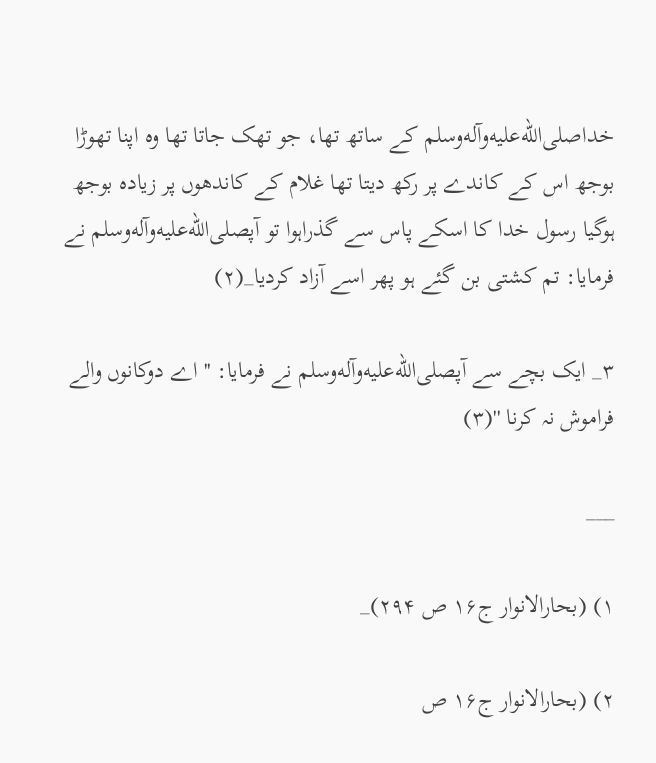خداصلى‌الله‌عليه‌وآله‌وسلم کے ساتھ تھا، جو تھک جاتا تھا وہ اپنا تھوڑا بوجھ اس کے کاندے پر رکھ دیتا تھا غلام کے کاندھوں پر زیادہ بوجھ ہوگیا رسول خدا کا اسکے پاس سے گذراہوا تو آپصلى‌الله‌عليه‌وآله‌وسلم نے فرمایا: تم کشتی بن گئے ہو پھر اسے آزاد کردیا_(۲)

۳_ ایک بچے سے آپصلى‌الله‌عليه‌وآله‌وسلم نے فرمایا: '' اے دوکانوں والے فراموش نہ کرنا ''(۳)

___

۱) (بحارالانوار ج۱۶ ص ۲۹۴)_

۲) (بحارالانوار ج۱۶ ص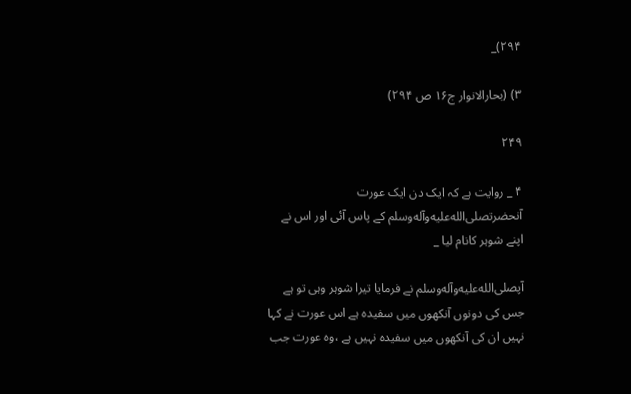۲۹۴)_

۳) (بحارالانوار ج۱۶ ص ۲۹۴)

۲۴۹

۴ _ روایت ہے کہ ایک دن ایک عورت آنحضرتصلى‌الله‌عليه‌وآله‌وسلم کے پاس آئی اور اس نے اپنے شوہر کانام لیا _

آپصلى‌الله‌عليه‌وآله‌وسلم نے فرمایا تیرا شوہر وہی تو ہے جس کی دونوں آنکھوں میں سفیدہ ہے اس عورت نے کہا نہیں ان کی آنکھوں میں سفیدہ نہیں ہے ،وہ عورت جب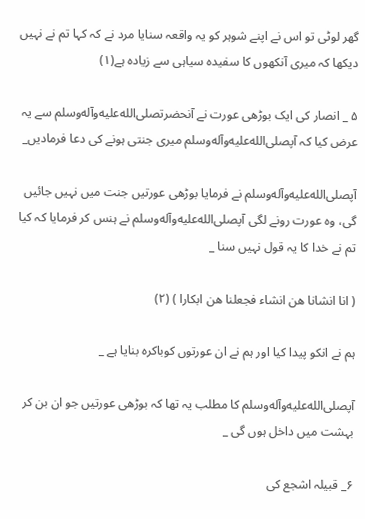گھر لوٹی تو اس نے اپنے شوہر کو یہ واقعہ سنایا مرد نے کہ کہا تم نے نہیں دیکھا کہ میری آنکھوں کا سفیدہ سیاہی سے زیادہ ہے(۱)

۵ _ انصار کی ایک بوڑھی عورت نے آنحضرتصلى‌الله‌عليه‌وآله‌وسلم سے یہ عرض کیا کہ آپصلى‌الله‌عليه‌وآله‌وسلم میری جنتی ہونے کی دعا فرمادیں_

آپصلى‌الله‌عليه‌وآله‌وسلم نے فرمایا بوڑھی عورتیں جنت میں نہیں جائیں گی، وہ عورت رونے لگی آپصلى‌الله‌عليه‌وآله‌وسلم نے ہنس کر فرمایا کہ کیا تم نے خدا کا یہ قول نہیں سنا _

( انا انشانا هن انشاء فجعلنا هن ابکارا ) (۲)

ہم نے انکو پیدا کیا اور ہم نے ان عورتوں کوباکرہ بنایا ہے _

آپصلى‌الله‌عليه‌وآله‌وسلم کا مطلب یہ تھا کہ بوڑھی عورتیں جو ان بن کر بہشت میں داخل ہوں گی _

۶_ قبیلہ اشجع کی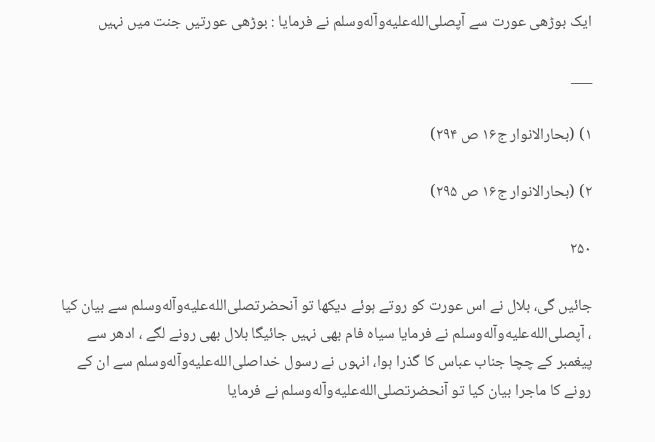ایک بوڑھی عورت سے آپصلى‌الله‌عليه‌وآله‌وسلم نے فرمایا : بوڑھی عورتیں جنت میں نہیں

___

۱) (بحارالانوار ج۱۶ ص ۲۹۴)

۲) (بحارالانوار ج۱۶ ص ۲۹۵)

۲۵۰

جائیں گی، بلال نے اس عورت کو روتے ہوئے دیکھا تو آنحضرتصلى‌الله‌عليه‌وآله‌وسلم سے بیان کیا ، آپصلى‌الله‌عليه‌وآله‌وسلم نے فرمایا سیاہ فام بھی نہیں جائیگا بلال بھی رونے لگے ، ادھر سے پیغمبر کے چچا جناب عباس کا گذرا ہوا، انہوں نے رسول خداصلى‌الله‌عليه‌وآله‌وسلم سے ان کے رونے کا ماجرا بیان کیا تو آنحضرتصلى‌الله‌عليه‌وآله‌وسلم نے فرمایا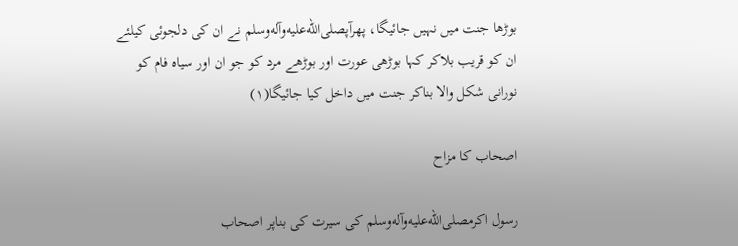بوڑھا جنت میں نہیں جائیگا، پھرآپصلى‌الله‌عليه‌وآله‌وسلم نے ان کی دلجوئی کیلئے ان کو قریب بلاکر کہا بوڑھی عورت اور بوڑھے مرد کو جو ان اور سیاہ فام کو نورانی شکل والا بناکر جنت میں داخل کیا جائیگا(۱)

اصحاب کا مزاح

رسول اکرمصلى‌الله‌عليه‌وآله‌وسلم کی سیرت کی بناپر اصحاب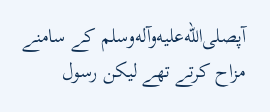آپصلى‌الله‌عليه‌وآله‌وسلم کے سامنے مزاح کرتے تھے لیکن رسول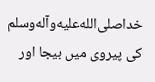خداصلى‌الله‌عليه‌وآله‌وسلم کی پیروی میں بیجا اور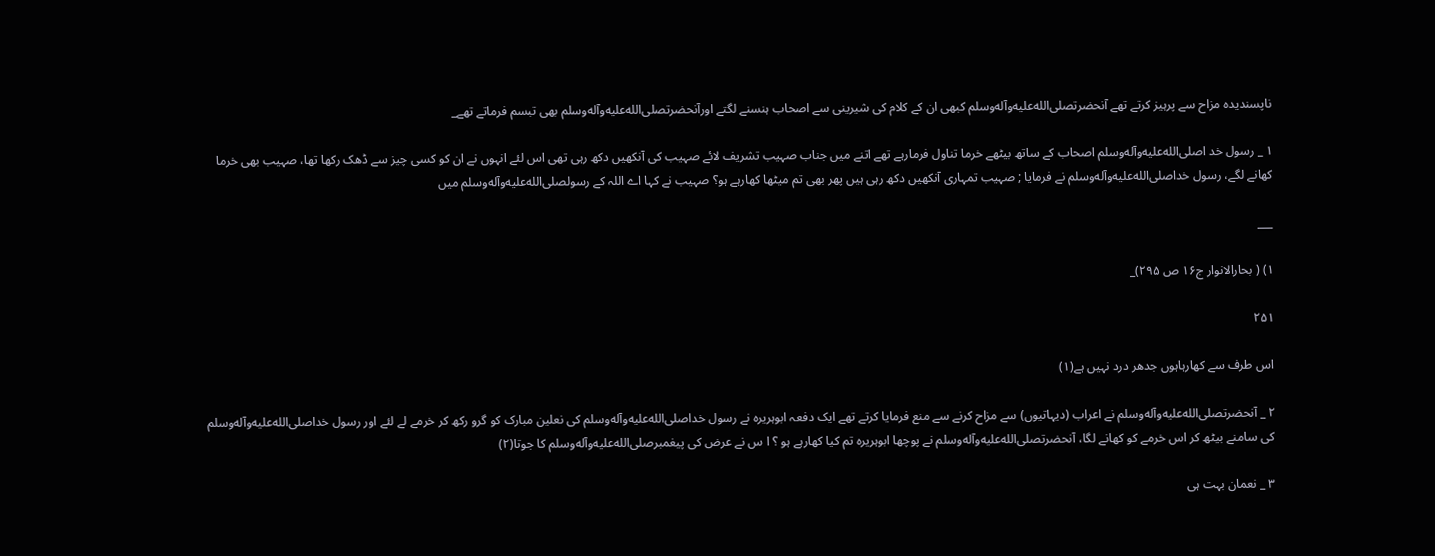ناپسندیدہ مزاح سے پرہیز کرتے تھے آنحضرتصلى‌الله‌عليه‌وآله‌وسلم کبھی ان کے کلام کی شیرینی سے اصحاب ہنسنے لگتے اورآنحضرتصلى‌الله‌عليه‌وآله‌وسلم بھی تبسم فرماتے تھے_

۱ _ رسول خد اصلى‌الله‌عليه‌وآله‌وسلم اصحاب کے ساتھ بیٹھے خرما تناول فرمارہے تھے اتنے میں جناب صہیب تشریف لائے صہیب کی آنکھیں دکھ رہی تھی اس لئے انہوں نے ان کو کسی چیز سے ڈھک رکھا تھا، صہیب بھی خرما کھانے لگے، رسول خداصلى‌الله‌عليه‌وآله‌وسلم نے فرمایا ; صہیب تمہاری آنکھیں دکھ رہی ہیں پھر بھی تم میٹھا کھارہے ہو؟ صہیب نے کہا اے اللہ کے رسولصلى‌الله‌عليه‌وآله‌وسلم میں

___

۱) ( بحارالانوار ج۱۶ ص ۲۹۵)_

۲۵۱

اس طرف سے کھارہاہوں جدھر درد نہیں ہے(۱)

۲ _ آنحضرتصلى‌الله‌عليه‌وآله‌وسلم نے اعراب (دیہاتیوں) سے مزاح کرنے سے منع فرمایا کرتے تھے ایک دفعہ ابوہریرہ نے رسول خداصلى‌الله‌عليه‌وآله‌وسلم کی نعلین مبارک کو گرو رکھ کر خرمے لے لئے اور رسول خداصلى‌الله‌عليه‌وآله‌وسلم کی سامنے بیٹھ کر اس خرمے کو کھانے لگا، آنحضرتصلى‌الله‌عليه‌وآله‌وسلم نے پوچھا ابوہریرہ تم کیا کھارہے ہو ؟ ا س نے عرض کی پیغمبرصلى‌الله‌عليه‌وآله‌وسلم کا جوتا(۲)

۳ _ نعمان بہت ہی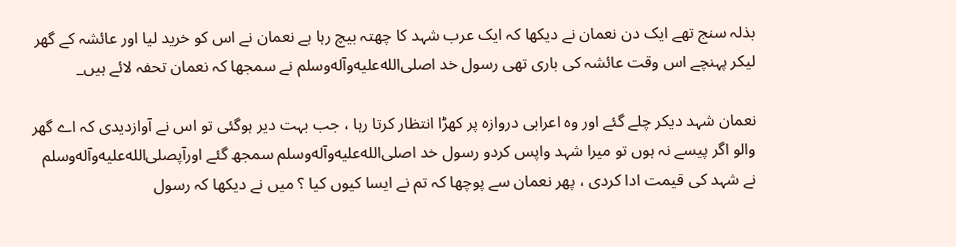بذلہ سنج تھے ایک دن نعمان نے دیکھا کہ ایک عرب شہد کا چھتہ بیچ رہا ہے نعمان نے اس کو خرید لیا اور عائشہ کے گھر لیکر پہنچے اس وقت عائشہ کی باری تھی رسول خد اصلى‌الله‌عليه‌وآله‌وسلم نے سمجھا کہ نعمان تحفہ لائے ہیں_

نعمان شہد دیکر چلے گئے اور وہ اعرابی دروازہ پر کھڑا انتظار کرتا رہا ، جب بہت دیر ہوگئی تو اس نے آوازدیدی کہ اے گھر والو اگر پیسے نہ ہوں تو میرا شہد واپس کردو رسول خد اصلى‌الله‌عليه‌وآله‌وسلم سمجھ گئے اورآپصلى‌الله‌عليه‌وآله‌وسلم نے شہد کی قیمت ادا کردی ، پھر نعمان سے پوچھا کہ تم نے ایسا کیوں کیا ؟ میں نے دیکھا کہ رسول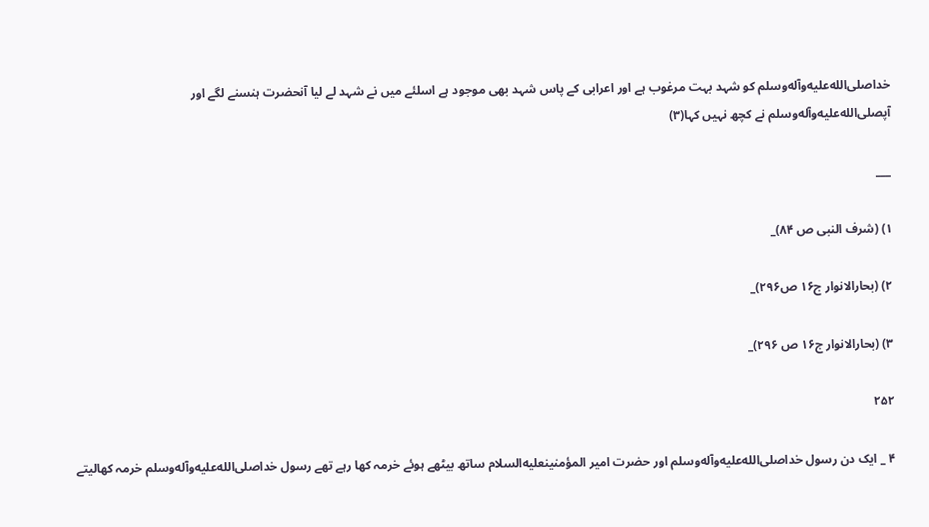خداصلى‌الله‌عليه‌وآله‌وسلم کو شہد بہت مرغوب ہے اور اعرابی کے پاس شہد بھی موجود ہے اسلئے میں نے شہد لے لیا آنحضرت ہنسنے لگے اور آپصلى‌الله‌عليه‌وآله‌وسلم نے کچھ نہیں کہا(۳)

___

۱) (شرف النبی ص ۸۴)_

۲) (بحارالانوار ج۱۶ ص۲۹۶)_

۳) (بحارالانوار ج۱۶ ص ۲۹۶)_

۲۵۲

۴ _ ایک دن رسول خداصلى‌الله‌عليه‌وآله‌وسلم اور حضرت امیر المؤمنینعليه‌السلام ساتھ بیٹھے ہوئے خرمہ کھا رہے تھے رسول خداصلى‌الله‌عليه‌وآله‌وسلم خرمہ کھالیتے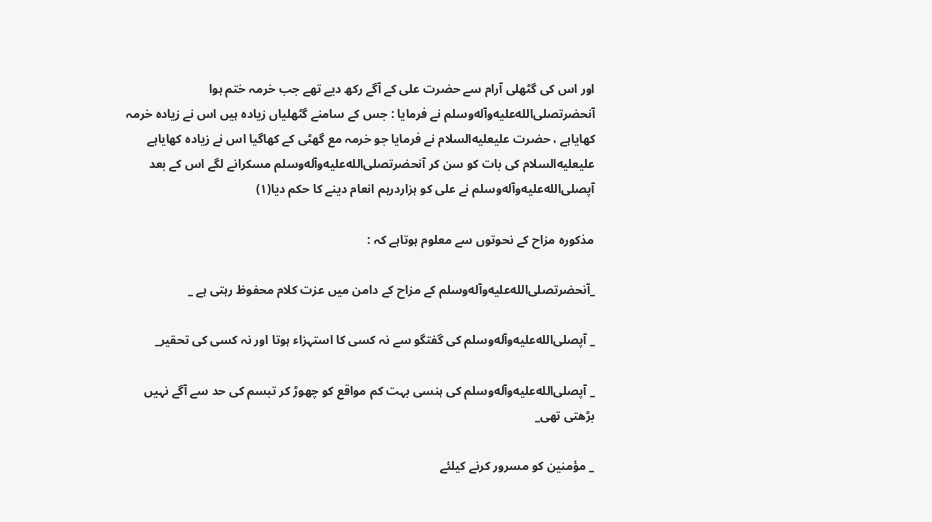اور اس کی گٹھلی آرام سے حضرت علی کے آگے رکھ دیے تھے جب خرمہ ختم ہوا آنحضرتصلى‌الله‌عليه‌وآله‌وسلم نے فرمایا : جس کے سامنے گٹھلیاں زیادہ ہیں اس نے زیادہ خرمہ کھایاہے ، حضرت علیعليه‌السلام نے فرمایا جو خرمہ مع گھٹی کے کھاگیا اس نے زیادہ کھایاہے علیعليه‌السلام کی بات کو سن کر آنحضرتصلى‌الله‌عليه‌وآله‌وسلم مسکرانے لگے اس کے بعد آپصلى‌الله‌عليه‌وآله‌وسلم نے علی کو ہزاردرہم انعام دینے کا حکم دیا(۱)

مذکورہ مزاح کے نحوتوں سے معلوم ہوتاہے کہ :

_آنحضرتصلى‌الله‌عليه‌وآله‌وسلم کے مزاح کے دامن میں عزت کلام محفوظ رہتی ہے _

_ آپصلى‌الله‌عليه‌وآله‌وسلم کی گفتگو سے نہ کسی کا استہزاء ہوتا اور نہ کسی کی تحقیر_

_ آپصلى‌الله‌عليه‌وآله‌وسلم کی ہنسی بہت کم مواقع کو چھوڑ کر تبسم کی حد سے آگے نہیں بڑھتی تھی_

_ مؤمنین کو مسرور کرنے کیلئے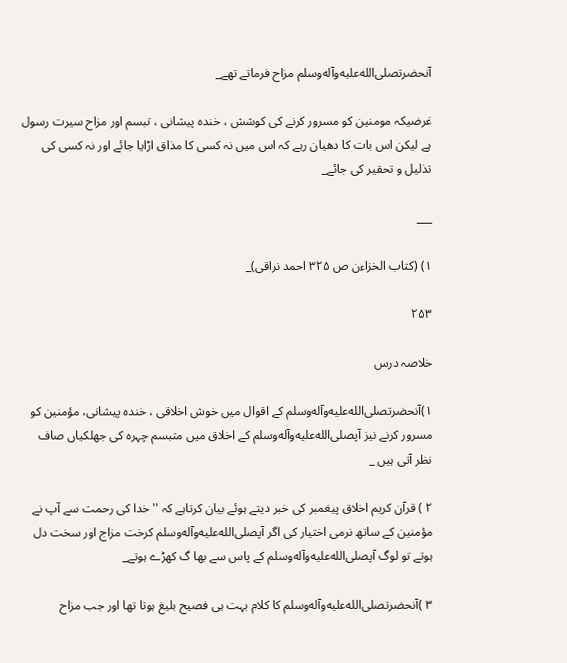آنحضرتصلى‌الله‌عليه‌وآله‌وسلم مزاح فرماتے تھے_

غرضیکہ مومنین کو مسرور کرنے کی کوشش ، خندہ پیشانی ، تبسم اور مزاح سیرت رسول ہے لیکن اس بات کا دھیان رہے کہ اس میں نہ کسی کا مذاق اڑایا جائے اور نہ کسی کی تذلیل و تحقیر کی جائے_

___

۱) (کتاب الخزاءن ص ۳۲۵ احمد نراقی)_

۲۵۳

خلاصہ درس

۱)آنحضرتصلى‌الله‌عليه‌وآله‌وسلم کے اقوال میں خوش اخلاقی ، خندہ پیشانی، مؤمنین کو مسرور کرنے نیز آپصلى‌الله‌عليه‌وآله‌وسلم کے اخلاق میں متبسم چہرہ کی جھلکیاں صاف نظر آتی ہیں _

۲ ) قرآن کریم اخلاق پیغمبر کی خبر دیتے ہوئے بیان کرتاہے کہ '' خدا کی رحمت سے آپ نے مؤمنین کے ساتھ نرمی اختیار کی اگر آپصلى‌الله‌عليه‌وآله‌وسلم کرخت مزاج اور سخت دل ہوتے تو لوگ آپصلى‌الله‌عليه‌وآله‌وسلم کے پاس سے بھا گ کھڑے ہوتے_

۳ )آنحضرتصلى‌الله‌عليه‌وآله‌وسلم کا کلام بہت ہی فصیح بلیغ ہوتا تھا اور جب مزاح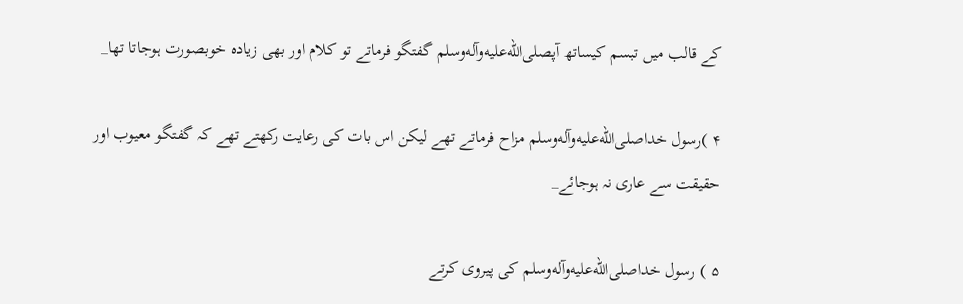کے قالب میں تبسم کیساتھ آپصلى‌الله‌عليه‌وآله‌وسلم گفتگو فرماتے تو کلام اور بھی زیادہ خوبصورت ہوجاتا تھا_

۴ )رسول خداصلى‌الله‌عليه‌وآله‌وسلم مزاح فرماتے تھے لیکن اس بات کی رعایت رکھتے تھے کہ گفتگو معیوب اور حقیقت سے عاری نہ ہوجائے_

۵ ) رسول خداصلى‌الله‌عليه‌وآله‌وسلم کی پیروی کرتے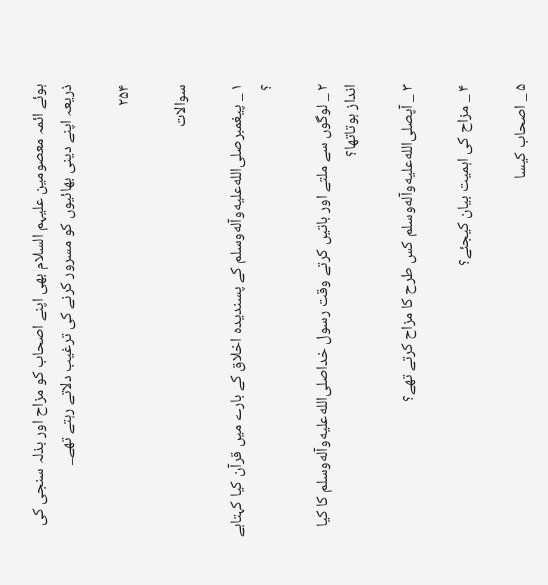ہوئے ائمہ معصومین علیہم السلام بھی اپنے اصحاب کو مزاح اور بذلہ سنجی کی ذریعہ اپنے دینی بھائیوں کو مسرور کرنے کی ترغیب دلاتے رہتے تھے_

۲۵۴

سوالات

۱ _ پیغمبرصلى‌الله‌عليه‌وآله‌وسلم کے پسندیدہ اخلاق کے بارے میں قرآن کیا کہتاہے ؟

۲ _ لوگوں سے ملتے اور باتیں کرتے وقت رسول خداصلى‌الله‌عليه‌وآله‌وسلم کا کیا انداز ہوتاتھا؟

۳ _ آپصلى‌الله‌عليه‌وآله‌وسلم کس طرح کا مزاح کرتے تھے؟

۴ _ مزاح کی اہمیت بیان کیجئے؟

۵ _ اصحاب کیسا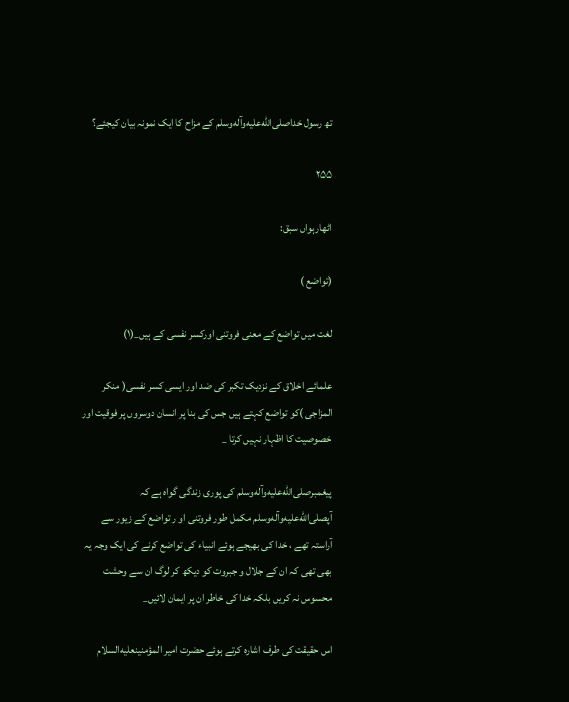تھ رسول خداصلى‌الله‌عليه‌وآله‌وسلم کے مزاح کا ایک نمونہ بیان کیجئے؟

۲۵۵

اٹھارہواں سبق:

(تواضع )

لغت میں تواضع کے معنی فروتنی اورکسر نفسی کے ہیں_(۱)

علمائے اخلاق کے نزدیک تکبر کی ضد اور ایسی کسر نفسی( منکر المزاجی )کو تواضع کہتے ہیں جس کی بنا پر انسان دوسروں پر فوقیت اور خصوصیت کا اظہار نہیں کرتا _

پیغمبرصلى‌الله‌عليه‌وآله‌وسلم کی پوری زندگی گواہ ہے کہ آپصلى‌الله‌عليه‌وآله‌وسلم مکمل طور فروتنی او ر تواضع کے زیور سے آراستہ تھے ، خدا کی بھیجے ہوئے انبیاء کی تواضع کرنے کی ایک وجہ یہ بھی تھی کہ ان کے جلال و جبروت کو دیکھ کر لوگ ان سے وحشت محسوس نہ کریں بلکہ خدا کی خاطر ان پر ایمان لائیں_

اس حقیقت کی طرف اشارہ کرتے ہوئے حضرت امیر المؤمنینعليه‌السلام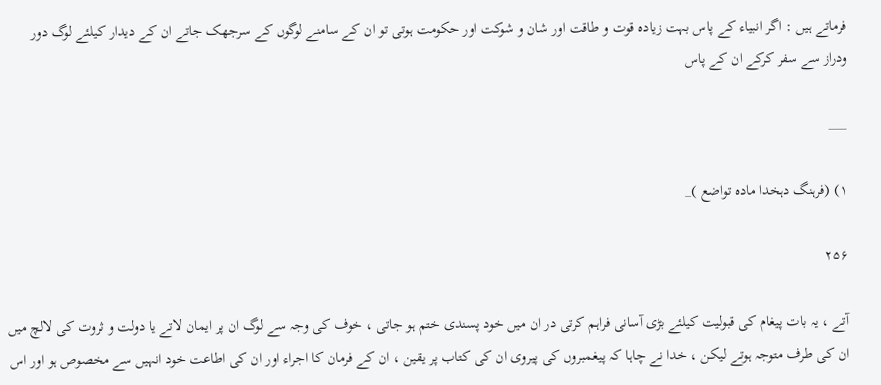فرماتے ہیں : اگر انبیاء کے پاس بہت زیادہ قوت و طاقت اور شان و شوکت اور حکومت ہوتی تو ان کے سامنے لوگوں کے سرجھک جاتے ان کے دیدار کیلئے لوگ دور ودراز سے سفر کرکے ان کے پاس

___

۱) (فرہنگ دہخدا مادہ تواضع )_

۲۵۶

آتے ، یہ بات پیغام کی قبولیت کیلئے بڑی آسانی فراہم کرتی در ان میں خود پسندی ختم ہو جاتی ، خوف کی وجہ سے لوگ ان پر ایمان لاتے یا دولت و ثروت کی لالچ میں ان کی طرف متوجہ ہوتے لیکن ، خدا نے چاہا کہ پیغمبروں کی پیروی ان کی کتاب پر یقین ، ان کے فرمان کا اجراء اور ان کی اطاعت خود انہیں سے مخصوص ہو اور اس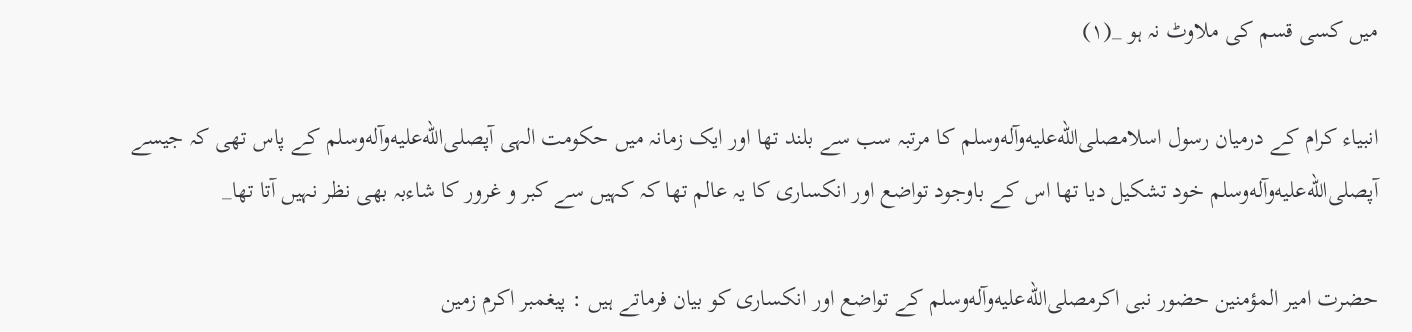میں کسی قسم کی ملاوٹ نہ ہو _(۱)

انبیاء کرام کے درمیان رسول اسلامصلى‌الله‌عليه‌وآله‌وسلم کا مرتبہ سب سے بلند تھا اور ایک زمانہ میں حکومت الہی آپصلى‌الله‌عليه‌وآله‌وسلم کے پاس تھی کہ جیسے آپصلى‌الله‌عليه‌وآله‌وسلم خود تشکیل دیا تھا اس کے باوجود تواضع اور انکساری کا یہ عالم تھا کہ کہیں سے کبر و غرور کا شاءبہ بھی نظر نہیں آتا تھا_

حضرت امیر المؤمنین حضور نبی اکرمصلى‌الله‌عليه‌وآله‌وسلم کے تواضع اور انکساری کو بیان فرماتے ہیں : پیغمبر اکرم زمین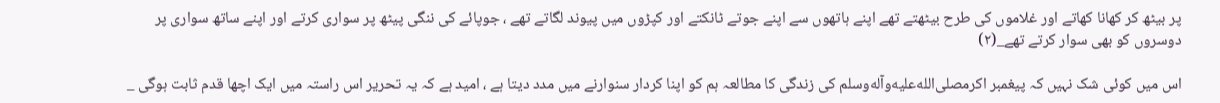پر بیٹھ کر کھانا کھاتے اور غلاموں کی طرح بیٹھتے تھے اپنے ہاتھوں سے اپنے جوتے ٹانکتے اور کپڑوں میں پیوند لگاتے تھے ، جوپائے کی ننگی پیٹھ پر سواری کرتے اور اپنے ساتھ سواری پر دوسروں کو بھی سوار کرتے تھے_(۲)

اس میں کوئی شک نہیں کہ پیغمبر اکرمصلى‌الله‌عليه‌وآله‌وسلم کی زندگی کا مطالعہ ہم کو اپنا کردار سنوارنے میں مدد دیتا ہے ، امید ہے کہ یہ تحریر اس راستہ میں ایک اچھا قدم ثابت ہوگی _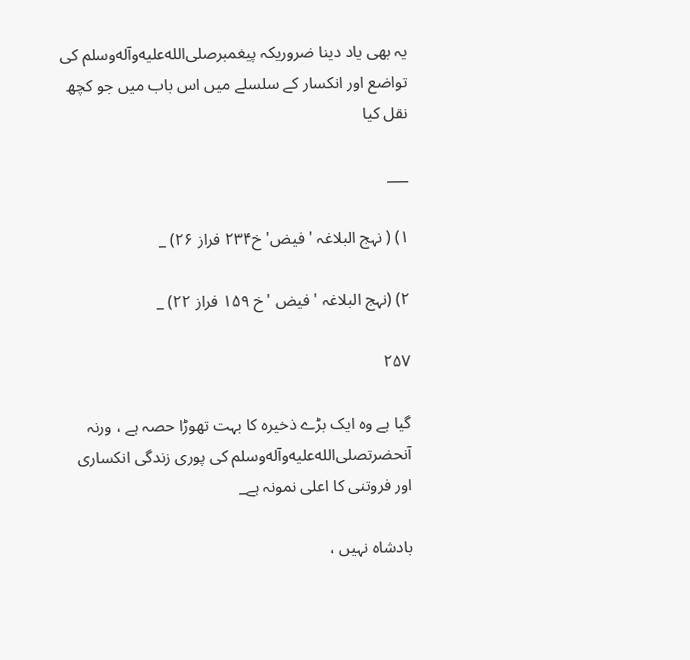یہ بھی یاد دینا ضروریکہ پیغمبرصلى‌الله‌عليه‌وآله‌وسلم کی تواضع اور انکسار کے سلسلے میں اس باب میں جو کچھ نقل کیا

___

۱) ( نہج البلاغہ 'فیض' خ۲۳۴ فراز ۲۶) _

۲) (نہج البلاغہ ' فیض 'خ ۱۵۹ فراز ۲۲) _

۲۵۷

گیا ہے وہ ایک بڑے ذخیرہ کا بہت تھوڑا حصہ ہے ، ورنہ آنحضرتصلى‌الله‌عليه‌وآله‌وسلم کی پوری زندگی انکساری اور فروتنی کا اعلی نمونہ ہے_

بادشاہ نہیں ،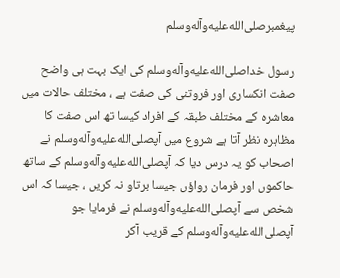پیغمبرصلى‌الله‌عليه‌وآله‌وسلم

رسول خداصلى‌الله‌عليه‌وآله‌وسلم کی ایک بہت ہی واضح صفت انکساری اور فروتنی کی صفت ہے ، مختلف حالات میں معاشرہ کے مختلف طبقہ کے افراد کیسا تھ اس صفت کا مظاہرہ نظر آتا ہے شروع میں آپصلى‌الله‌عليه‌وآله‌وسلم نے اصحاب کو یہ درس دیا کہ آپصلى‌الله‌عليه‌وآله‌وسلم کے ساتھ حاکموں اور فرمان رواؤں جیسا برتاو نہ کریں ، جیسا کہ اس شخص سے آپصلى‌الله‌عليه‌وآله‌وسلم نے فرمایا جو آپصلى‌الله‌عليه‌وآله‌وسلم کے قریب آکر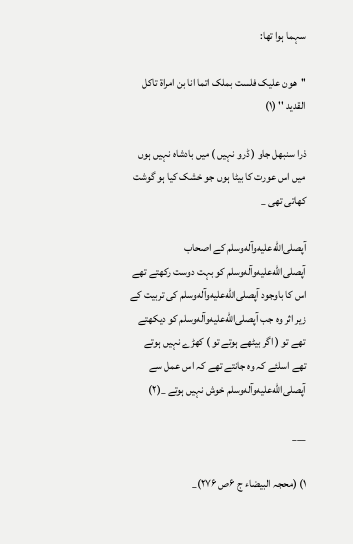سہما ہوا تھا:

''هون علیک فلست بملک اتما انا بن امراة تاکل القدید '' (۱)

ذرا سنبھل جاو ( ڈرو نہیں ) میں بادشاہ نہیں ہوں میں اس عورت کا بیٹا ہوں جو خشک کیا ہو گوشت کھاتی تھی _

آپصلى‌الله‌عليه‌وآله‌وسلم کے اصحاب آپصلى‌الله‌عليه‌وآله‌وسلم کو بہت دوست رکھتے تھے اس کا باوجود آپصلى‌الله‌عليه‌وآله‌وسلم کی تربیت کے زیر اثر وہ جب آپصلى‌الله‌عليه‌وآله‌وسلم کو دیکھتے تھے تو ( اگر بیٹھے ہوتے تو ) کھڑے نہیں ہوتے تھے اسلئے کہ وہ جانتے تھے کہ اس عمل سے آپصلى‌الله‌عليه‌وآله‌وسلم خوش نہیں ہوتے _(۲)

___

۱) (محجہ البیضاء ج ۶ص ۲۷۶)_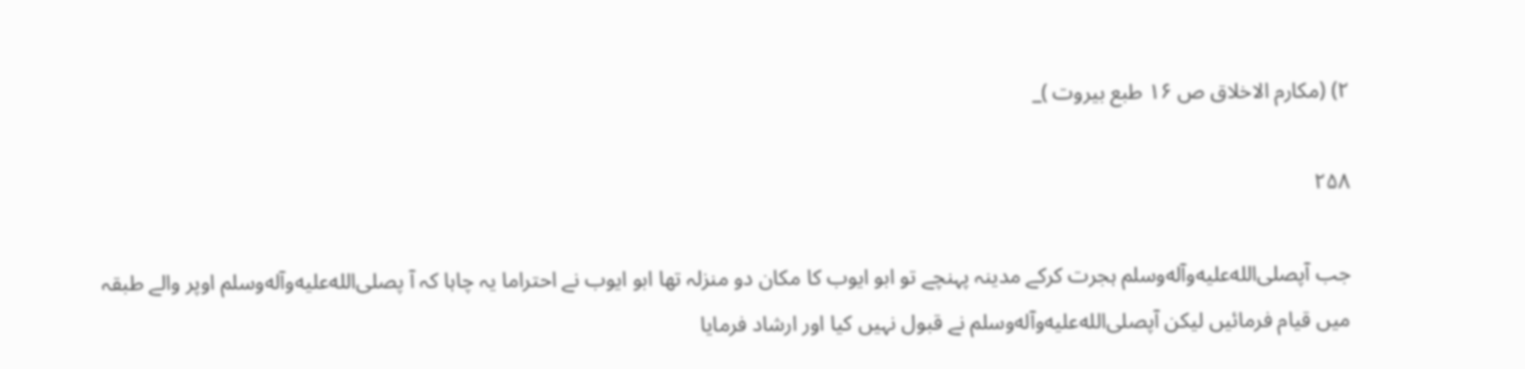۲) (مکارم الاخلاق ص ۱۶ طبع بیروت )_

۲۵۸

جب آپصلى‌الله‌عليه‌وآله‌وسلم ہجرت کرکے مدینہ پہنچے تو ابو ایوب کا مکان دو منزلہ تھا ابو ایوب نے احتراما یہ چاہا کہ آ پصلى‌الله‌عليه‌وآله‌وسلم اوپر والے طبقہ میں قیام فرمائیں لیکن آپصلى‌الله‌عليه‌وآله‌وسلم نے قبول نہیں کیا اور ارشاد فرمایا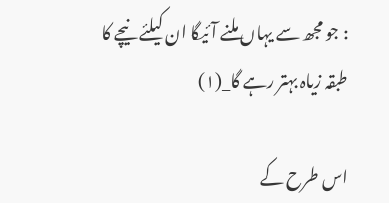: جو مجھ سے یہاں ملنے آئیگا ان کیلئے نیچے کا طبقہ زیاہ بہتر رہے گا_(۱)

اس طرح کے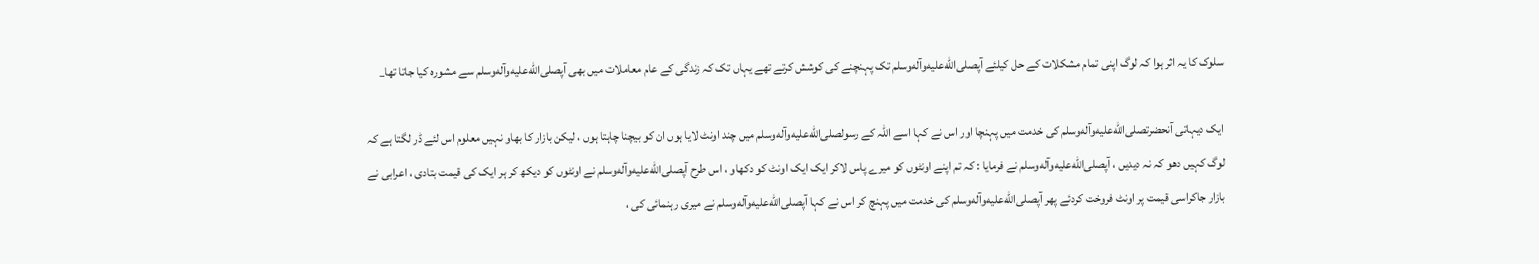سلوک کا یہ اثر ہوا کہ لوگ اپنی تمام مشکلات کے حل کیلئے آپصلى‌الله‌عليه‌وآله‌وسلم تک پہنچنے کی کوشش کرتے تھے یہاں تک کہ زندگی کے عام معاملات میں بھی آپصلى‌الله‌عليه‌وآله‌وسلم سے مشورہ کیا جاتا تھا_

ایک دیہاتی آنحضرتصلى‌الله‌عليه‌وآله‌وسلم کی خدمت میں پہنچا اور اس نے کہا اسے اللہ کے رسولصلى‌الله‌عليه‌وآله‌وسلم میں چند اونٹ لایا ہوں ان کو بیچنا چاہتا ہوں ، لیکن بازار کا بھاو نہیں معلوم اس لئے ڈر لگتا ہے کہ لوگ کہیں دھو کہ نہ دیدیں ، آپصلى‌الله‌عليه‌وآله‌وسلم نے فرمایا : کہ تم اپنے اونٹوں کو میرے پاس لاکر ایک ایک اونٹ کو دکھاو ، اس طرح آپصلى‌الله‌عليه‌وآله‌وسلم نے اونٹوں کو دیکھ کر ہر ایک کی قیمت بتادی ، اعرابی نے بازار جاکراسی قیمت پر اونٹ فروخت کردئے پھر آپصلى‌الله‌عليه‌وآله‌وسلم کی خدمت میں پہنچ کر اس نے کہا آپصلى‌الله‌عليه‌وآله‌وسلم نے میری رہنمائی کی ،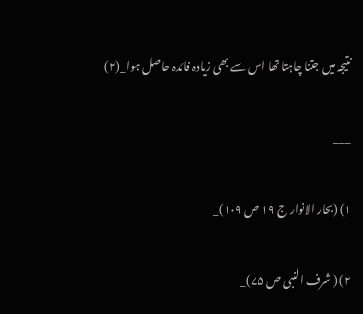نتیجہ میں جتنا چاہتا تھا اس سے بھی زیادہ فائدہ حاصل ہوا_(۲)

___

۱) (بحار الانوار ج ۱۹ ص ۱۰۹)_

۲) ( شرف النبی ص ۷۵)_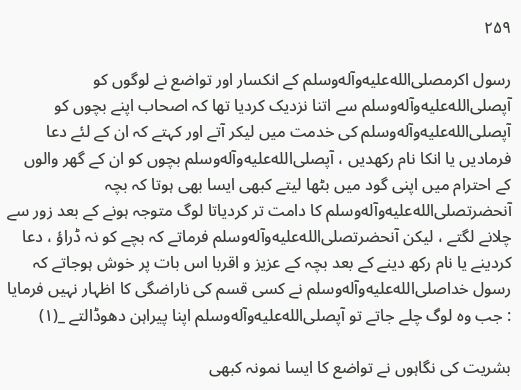۲۵۹

رسول اکرمصلى‌الله‌عليه‌وآله‌وسلم کے انکسار اور تواضع نے لوگوں کو آپصلى‌الله‌عليه‌وآله‌وسلم سے اتنا نزدیک کردیا تھا کہ اصحاب اپنے بچوں کو آپصلى‌الله‌عليه‌وآله‌وسلم کی خدمت میں لیکر آتے اور کہتے کہ ان کے لئے دعا فرمادیں یا انکا نام رکھدیں ، آپصلى‌الله‌عليه‌وآله‌وسلم بچوں کو ان کے گھر والوں کے احترام میں اپنی گود میں بٹھا لیتے کبھی ایسا بھی ہوتا کہ بچہ آنحضرتصلى‌الله‌عليه‌وآله‌وسلم کا دامت تر کردیاتا لوگ متوجہ ہونے کے بعد زور سے چلانے لگتے ، لیکن آنحضرتصلى‌الله‌عليه‌وآله‌وسلم فرماتے کہ بچے کو نہ ڈراؤ ، دعا کردینے یا نام رکھ دینے کے بعد بچہ کے عزیز و اقربا اس بات پر خوش ہوجاتے کہ رسول خداصلى‌الله‌عليه‌وآله‌وسلم نے کسی قسم کی ناراضگی کا اظہار نہیں فرمایا : جب وہ لوگ چلے جاتے تو آپصلى‌الله‌عليه‌وآله‌وسلم اپنا پیراہن دھوڈالتے _(۱)

بشریت کی نگاہوں نے تواضع کا ایسا نمونہ کبھی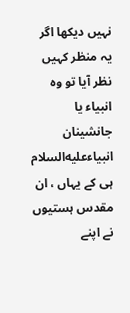نہیں دیکھا اگر یہ منظر کہیں نظر آیا تو وہ انبیاء یا جانشینان انبیاءعليه‌السلام ہی کے یہاں ، ان مقدس ہستیوں نے اپنے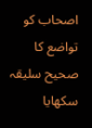اصحاب کو تواضع کا صحیح سلیقہ سکھایا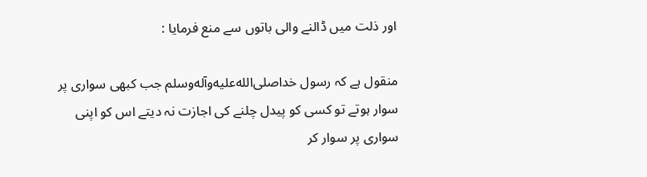اور ذلت میں ڈالنے والی باتوں سے منع فرمایا :

منقول ہے کہ رسول خداصلى‌الله‌عليه‌وآله‌وسلم جب کبھی سواری پر سوار ہوتے تو کسی کو پیدل چلنے کی اجازت نہ دیتے اس کو اپنی سواری پر سوار کر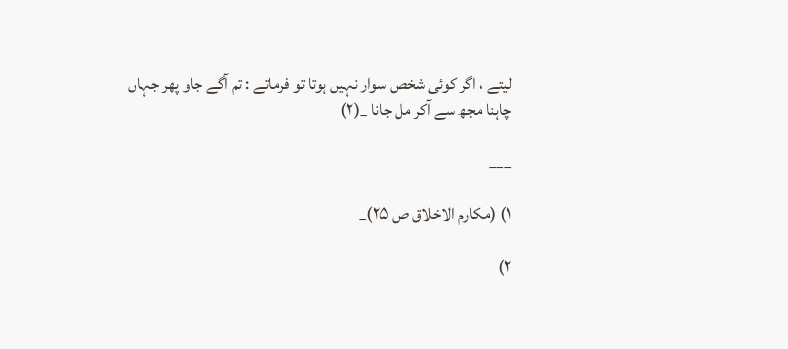لیتے ، اگر کوئی شخص سوار نہیں ہوتا تو فرماتے : تم آگے جاو پھر جہاں چاہنا مجھ سے آکر مل جانا _(۲)

___

۱) (مکارم الاخلاق ص ۲۵)_

۲)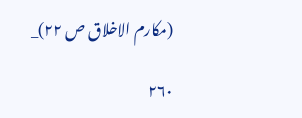(مکارم الاخلاق ص ۲۲)_

۲۶۰